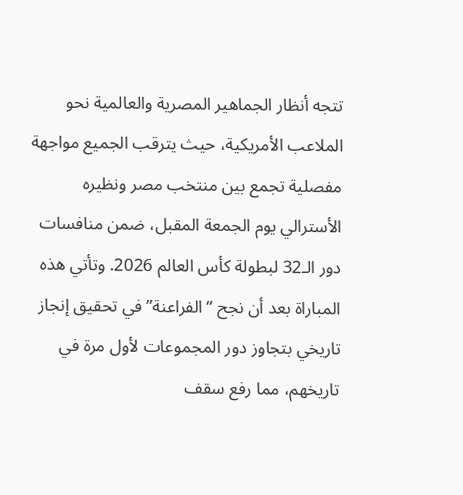تتجه أنظار الجماهير المصرية والعالمية نحو الملاعب الأمريكية، حيث يترقب الجميع مواجهة مفصلية تجمع بين منتخب مصر ونظيره الأسترالي يوم الجمعة المقبل، ضمن منافسات دور الـ32 لبطولة كأس العالم 2026. وتأتي هذه المباراة بعد أن نجح “الفراعنة” في تحقيق إنجاز تاريخي بتجاوز دور المجموعات لأول مرة في تاريخهم، مما رفع سقف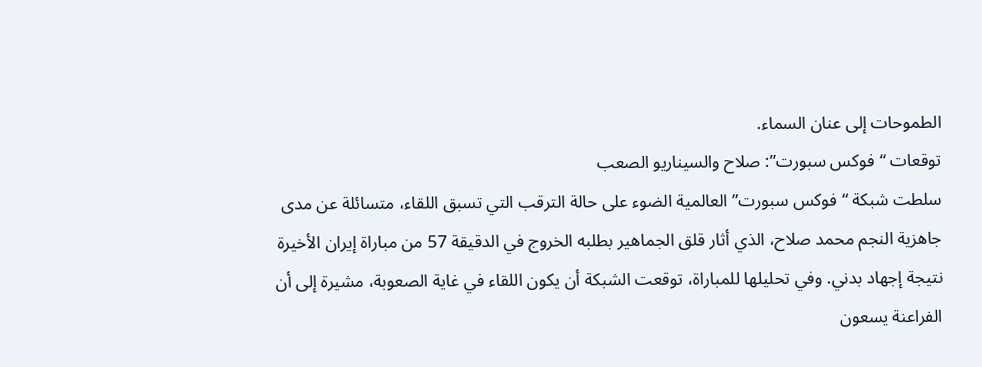الطموحات إلى عنان السماء.
توقعات “فوكس سبورت”: صلاح والسيناريو الصعب
سلطت شبكة “فوكس سبورت” العالمية الضوء على حالة الترقب التي تسبق اللقاء، متسائلة عن مدى جاهزية النجم محمد صلاح، الذي أثار قلق الجماهير بطلبه الخروج في الدقيقة 57 من مباراة إيران الأخيرة نتيجة إجهاد بدني. وفي تحليلها للمباراة، توقعت الشبكة أن يكون اللقاء في غاية الصعوبة، مشيرة إلى أن الفراعنة يسعون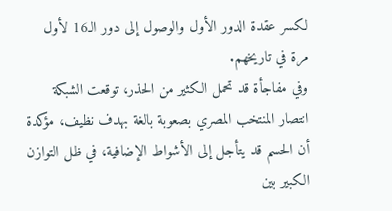لكسر عقدة الدور الأول والوصول إلى دور الـ16 لأول مرة في تاريخهم.
وفي مفاجأة قد تحمل الكثير من الحذر، توقعت الشبكة انتصار المنتخب المصري بصعوبة بالغة بهدف نظيف، مؤكدة أن الحسم قد يتأجل إلى الأشواط الإضافية، في ظل التوازن الكبير بين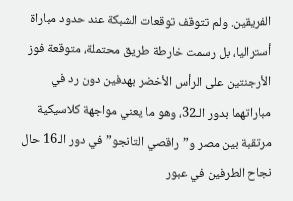الفريقين. ولم تتوقف توقعات الشبكة عند حدود مباراة أستراليا، بل رسمت خارطة طريق محتملة، متوقعة فوز الأرجنتين على الرأس الأخضر بهدفين دون رد في مباراتهما بدور الـ32، وهو ما يعني مواجهة كلاسيكية مرتقبة بين مصر و”راقصي التانجو” في دور الـ16 حال نجاح الطرفين في عبور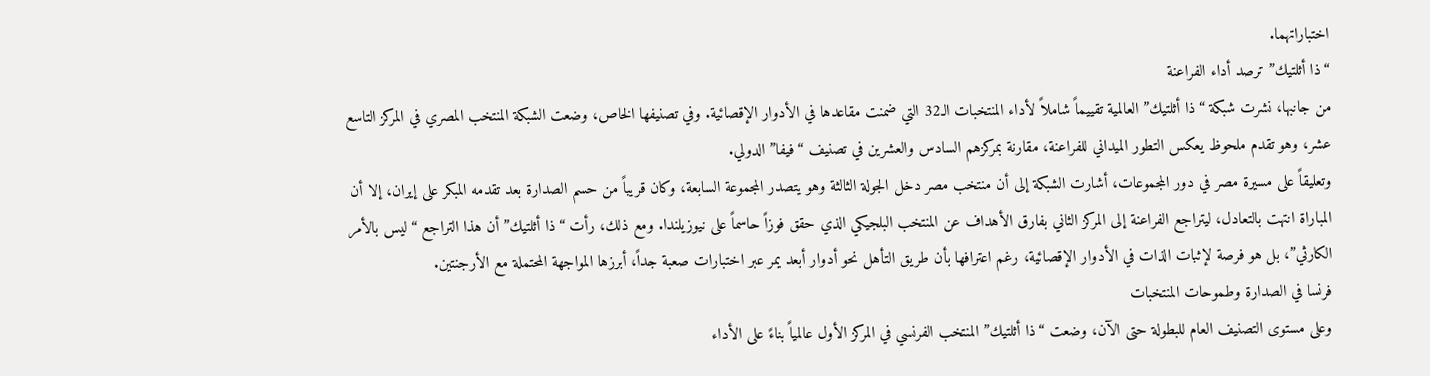اختباراتهما.
“ذا أثلتيك” ترصد أداء الفراعنة
من جانبها، نشرت شبكة “ذا أثلتيك” العالمية تقييماً شاملاً لأداء المنتخبات الـ32 التي ضمنت مقاعدها في الأدوار الإقصائية. وفي تصنيفها الخاص، وضعت الشبكة المنتخب المصري في المركز التاسع عشر، وهو تقدم ملحوظ يعكس التطور الميداني للفراعنة، مقارنة بمركزهم السادس والعشرين في تصنيف “فيفا” الدولي.
وتعليقاً على مسيرة مصر في دور المجموعات، أشارت الشبكة إلى أن منتخب مصر دخل الجولة الثالثة وهو يتصدر المجموعة السابعة، وكان قريباً من حسم الصدارة بعد تقدمه المبكر على إيران، إلا أن المباراة انتهت بالتعادل، ليتراجع الفراعنة إلى المركز الثاني بفارق الأهداف عن المنتخب البلجيكي الذي حقق فوزاً حاسماً على نيوزيلندا. ومع ذلك، رأت “ذا أثلتيك” أن هذا التراجع “ليس بالأمر الكارثي”، بل هو فرصة لإثبات الذات في الأدوار الإقصائية، رغم اعترافها بأن طريق التأهل نحو أدوار أبعد يمر عبر اختبارات صعبة جداً، أبرزها المواجهة المحتملة مع الأرجنتين.
فرنسا في الصدارة وطموحات المنتخبات
وعلى مستوى التصنيف العام للبطولة حتى الآن، وضعت “ذا أثلتيك” المنتخب الفرنسي في المركز الأول عالمياً بناءً على الأداء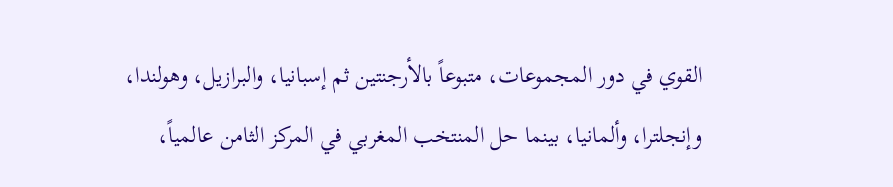القوي في دور المجموعات، متبوعاً بالأرجنتين ثم إسبانيا، والبرازيل، وهولندا، وإنجلترا، وألمانيا، بينما حل المنتخب المغربي في المركز الثامن عالمياً،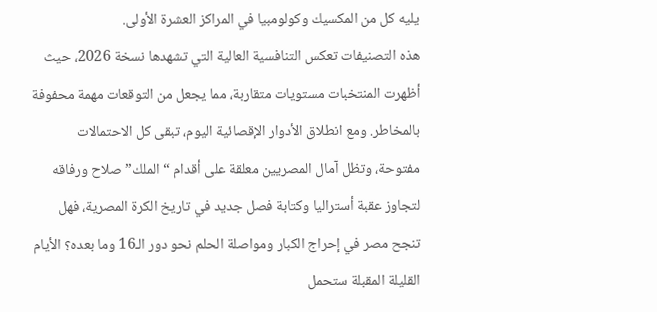يليه كل من المكسيك وكولومبيا في المراكز العشرة الأولى.
هذه التصنيفات تعكس التنافسية العالية التي تشهدها نسخة 2026، حيث أظهرت المنتخبات مستويات متقاربة، مما يجعل من التوقعات مهمة محفوفة بالمخاطر. ومع انطلاق الأدوار الإقصائية اليوم، تبقى كل الاحتمالات مفتوحة، وتظل آمال المصريين معلقة على أقدام “الملك” صلاح ورفاقه لتجاوز عقبة أستراليا وكتابة فصل جديد في تاريخ الكرة المصرية، فهل تنجح مصر في إحراج الكبار ومواصلة الحلم نحو دور الـ16 وما بعده؟ الأيام القليلة المقبلة ستحمل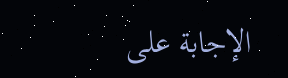الإجابة على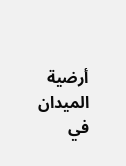أرضية الميدان في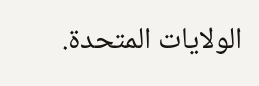الولايات المتحدة.